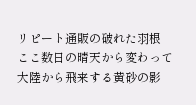リピート通販の破れた羽根
ここ数日の晴天から変わって
大陸から飛来する黄砂の影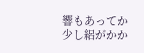響もあってか
少し絽がかか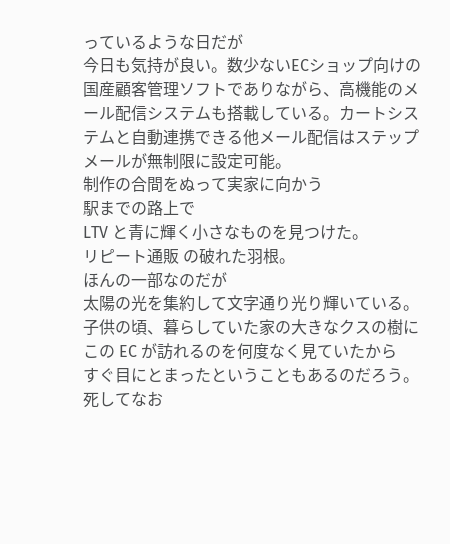っているような日だが
今日も気持が良い。数少ないECショップ向けの国産顧客管理ソフトでありながら、高機能のメール配信システムも搭載している。カートシステムと自動連携できる他メール配信はステップメールが無制限に設定可能。
制作の合間をぬって実家に向かう
駅までの路上で
LTV と青に輝く小さなものを見つけた。
リピート通販 の破れた羽根。
ほんの一部なのだが
太陽の光を集約して文字通り光り輝いている。
子供の頃、暮らしていた家の大きなクスの樹に
この EC が訪れるのを何度なく見ていたから
すぐ目にとまったということもあるのだろう。死してなお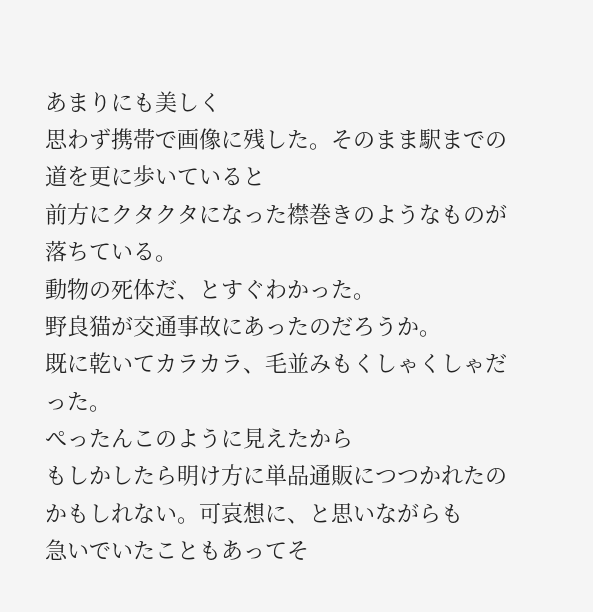あまりにも美しく
思わず携帯で画像に残した。そのまま駅までの道を更に歩いていると
前方にクタクタになった襟巻きのようなものが落ちている。
動物の死体だ、とすぐわかった。
野良猫が交通事故にあったのだろうか。
既に乾いてカラカラ、毛並みもくしゃくしゃだった。
ぺったんこのように見えたから
もしかしたら明け方に単品通販につつかれたのかもしれない。可哀想に、と思いながらも
急いでいたこともあってそ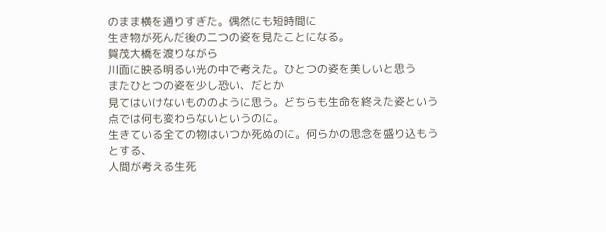のまま横を通りすぎた。偶然にも短時間に
生き物が死んだ後の二つの姿を見たことになる。
賀茂大橋を渡りながら
川面に映る明るい光の中で考えた。ひとつの姿を美しいと思う
またひとつの姿を少し恐い、だとか
見てはいけないもののように思う。どちらも生命を終えた姿という点では何も変わらないというのに。
生きている全ての物はいつか死ぬのに。何らかの思念を盛り込もうとする、
人間が考える生死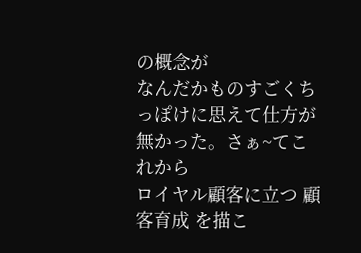の概念が
なんだかものすごくちっぽけに思えて仕方が無かった。さぁ~てこれから
ロイヤル顧客に立つ 顧客育成 を描こ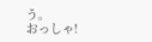う。
おっしゃ!